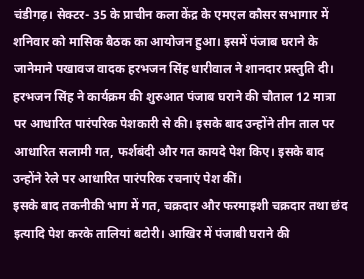चंडीगढ़। सेक्टर- 35 के प्राचीन कला केंद्र के एमएल कौसर सभागार में शनिवार को मासिक बैठक का आयोजन हुआ। इसमें पंजाब घराने के जानेमाने पखावज वादक हरभजन सिंह धारीवाल ने शानदार प्रस्तुति दी।
हरभजन सिंह ने कार्यक्रम की शुरुआत पंजाब घराने की चौताल 12 मात्रा पर आधारित पारंपरिक पेशकारी से की। इसके बाद उन्होंने तीन ताल पर आधारित सलामी गत, फर्शबंदी और गत कायदे पेश किए। इसके बाद उन्होंने रेले पर आधारित पारंपरिक रचनाएं पेश कीं।
इसके बाद तकनीकी भाग में गत, चक्रदार और फरमाइशी चक्रदार तथा छंद इत्यादि पेश करके तालियां बटोरी। आखिर में पंजाबी घराने की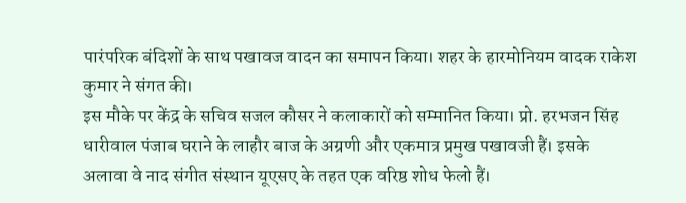पारंपरिक बंदिशों के साथ पखावज वादन का समापन किया। शहर के हारमोनियम वादक राकेश कुमार ने संगत की।
इस मौके पर केंद्र के सचिव सजल कौसर ने कलाकारों को सम्मानित किया। प्रो. हरभजन सिंह धारीवाल पंजाब घराने के लाहौर बाज के अग्रणी और एकमात्र प्रमुख पखावजी हैं। इसके अलावा वे नाद संगीत संस्थान यूएसए के तहत एक वरिष्ठ शोध फेलो हैं।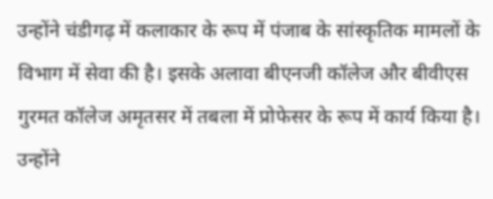उन्होंने चंडीगढ़ में कलाकार के रूप में पंजाब के सांस्कृतिक मामलों के विभाग में सेवा की है। इसके अलावा बीएनजी कॉलेज और बीवीएस गुरमत कॉलेज अमृतसर में तबला में प्रोफेसर के रूप में कार्य किया है। उन्होंने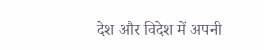देश और विदेश में अपनी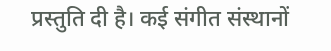प्रस्तुति दी है। कई संगीत संस्थानों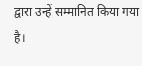द्वारा उन्हें सम्मानित किया गया है।